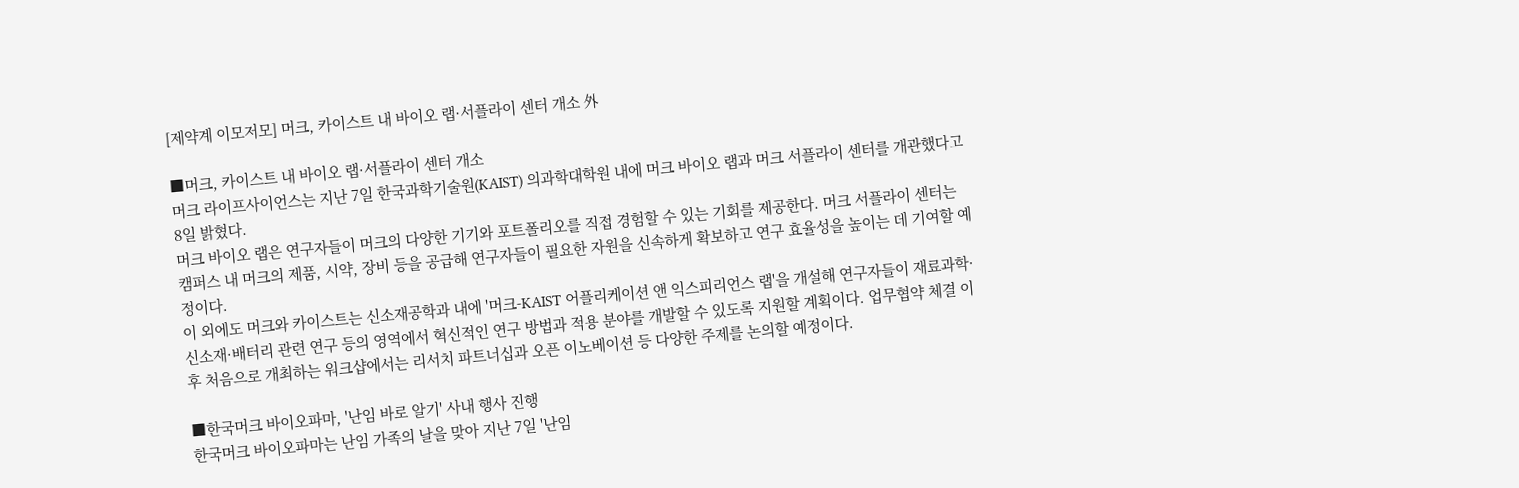[제약계 이모저모] 머크, 카이스트 내 바이오 랩·서플라이 센터 개소 外

■머크, 카이스트 내 바이오 랩·서플라이 센터 개소
머크 라이프사이언스는 지난 7일 한국과학기술원(KAIST) 의과학대학원 내에 머크 바이오 랩과 머크 서플라이 센터를 개관했다고 8일 밝혔다.
머크 바이오 랩은 연구자들이 머크의 다양한 기기와 포트폴리오를 직접 경험할 수 있는 기회를 제공한다. 머크 서플라이 센터는 캠퍼스 내 머크의 제품, 시약, 장비 등을 공급해 연구자들이 필요한 자원을 신속하게 확보하고 연구 효율성을 높이는 데 기여할 예정이다.
이 외에도 머크와 카이스트는 신소재공학과 내에 '머크-KAIST 어플리케이션 앤 익스피리언스 랩'을 개설해 연구자들이 재료과학·신소재·배터리 관련 연구 등의 영역에서 혁신적인 연구 방법과 적용 분야를 개발할 수 있도록 지원할 계획이다. 업무협약 체결 이후 처음으로 개최하는 워크샵에서는 리서치 파트너십과 오픈 이노베이션 등 다양한 주제를 논의할 예정이다.

■한국머크 바이오파마, '난임 바로 알기' 사내 행사 진행
한국머크 바이오파마는 난임 가족의 날을 맞아 지난 7일 '난임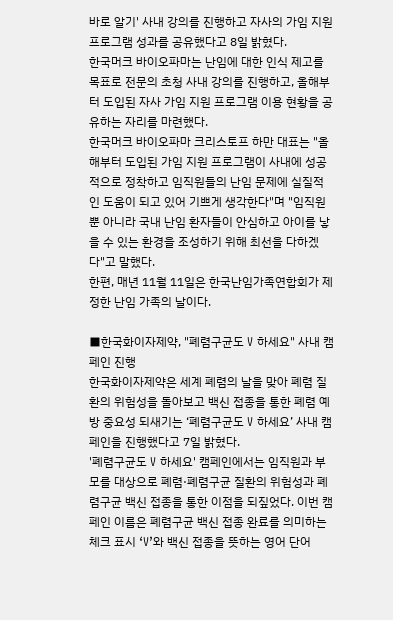바로 알기' 사내 강의를 진행하고 자사의 가임 지원 프로그램 성과를 공유했다고 8일 밝혔다.
한국머크 바이오파마는 난임에 대한 인식 제고를 목표로 전문의 초청 사내 강의를 진행하고, 올해부터 도입된 자사 가임 지원 프로그램 이용 현황을 공유하는 자리를 마련했다.
한국머크 바이오파마 크리스토프 하만 대표는 "올해부터 도입된 가임 지원 프로그램이 사내에 성공적으로 정착하고 임직원들의 난임 문제에 실질적인 도움이 되고 있어 기쁘게 생각한다"며 "임직원뿐 아니라 국내 난임 환자들이 안심하고 아이를 낳을 수 있는 환경을 조성하기 위해 최선을 다하겠다"고 말했다.
한편, 매년 11월 11일은 한국난임가족연합회가 제정한 난임 가족의 날이다.

■한국화이자제약, "폐렴구균도 V 하세요" 사내 캠페인 진행
한국화이자제약은 세계 폐렴의 날을 맞아 폐렴 질환의 위험성을 돌아보고 백신 접종을 통한 폐렴 예방 중요성 되새기는 ‘폐렴구균도 V 하세요’ 사내 캠페인을 진행했다고 7일 밝혔다.
'폐렴구균도 V 하세요' 캠페인에서는 임직원과 부모를 대상으로 폐렴·폐렴구균 질환의 위험성과 폐렴구균 백신 접종을 통한 이점을 되짚었다. 이번 캠페인 이름은 폐렴구균 백신 접종 완료를 의미하는 체크 표시 ‘V’와 백신 접종을 뜻하는 영어 단어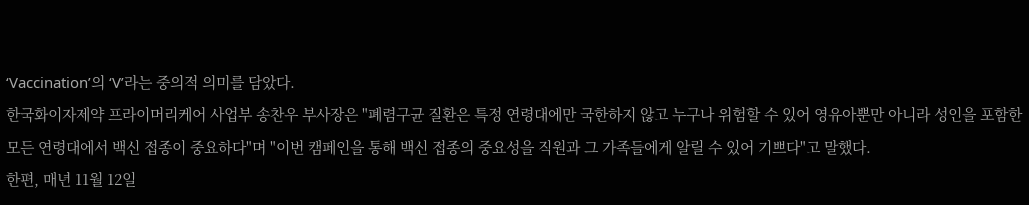‘Vaccination’의 ‘V’라는 중의적 의미를 담았다.
한국화이자제약 프라이머리케어 사업부 송찬우 부사장은 "폐렴구균 질환은 특정 연령대에만 국한하지 않고 누구나 위험할 수 있어 영유아뿐만 아니라 성인을 포함한 모든 연령대에서 백신 접종이 중요하다"며 "이번 캠페인을 통해 백신 접종의 중요성을 직원과 그 가족들에게 알릴 수 있어 기쁘다"고 말했다.
한편, 매년 11월 12일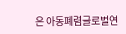은 아동폐렴글로벌연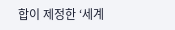합이 제정한 ‘세계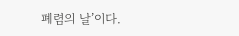폐렴의 날’이다.